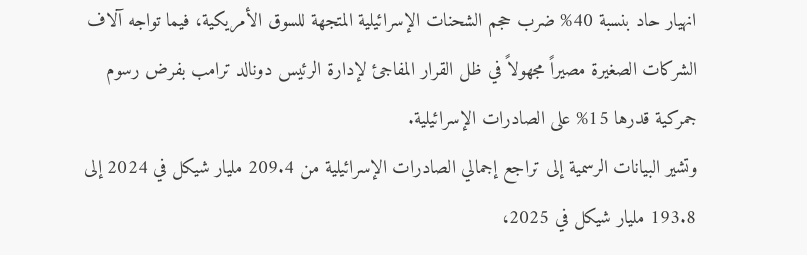انهيار حاد بنسبة 40% ضرب حجم الشحنات الإسرائيلية المتجهة للسوق الأمريكية، فيما تواجه آلاف الشركات الصغيرة مصيراً مجهولاً في ظل القرار المفاجئ لإدارة الرئيس دونالد ترامب بفرض رسوم جمركية قدرها 15% على الصادرات الإسرائيلية.
وتشير البيانات الرسمية إلى تراجع إجمالي الصادرات الإسرائيلية من 209.4 مليار شيكل في 2024 إلى 193.8 مليار شيكل في 2025،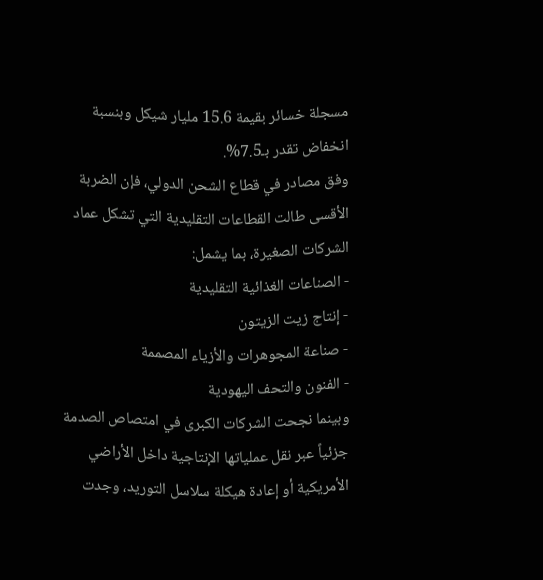مسجلة خسائر بقيمة 15.6 مليار شيكل وبنسبة انخفاض تقدر بـ7.5%.
وفق مصادر في قطاع الشحن الدولي، فإن الضربة الأقسى طالت القطاعات التقليدية التي تشكل عماد الشركات الصغيرة، بما يشمل:
- الصناعات الغذائية التقليدية
- إنتاج زيت الزيتون
- صناعة المجوهرات والأزياء المصممة
- الفنون والتحف اليهودية
وبينما نجحت الشركات الكبرى في امتصاص الصدمة جزئياً عبر نقل عملياتها الإنتاجية داخل الأراضي الأمريكية أو إعادة هيكلة سلاسل التوريد، وجدت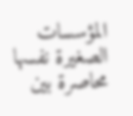المؤسسات الصغيرة نفسها محاصرة بين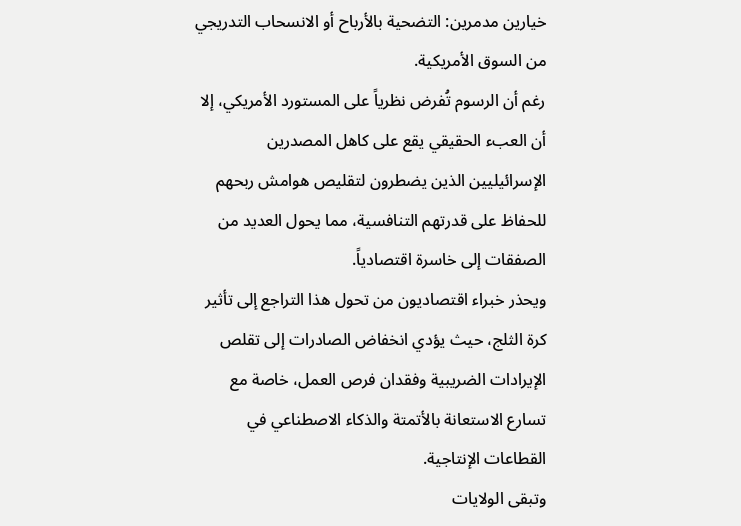خيارين مدمرين: التضحية بالأرباح أو الانسحاب التدريجي من السوق الأمريكية.
رغم أن الرسوم تُفرض نظرياً على المستورد الأمريكي، إلا أن العبء الحقيقي يقع على كاهل المصدرين الإسرائيليين الذين يضطرون لتقليص هوامش ربحهم للحفاظ على قدرتهم التنافسية، مما يحول العديد من الصفقات إلى خاسرة اقتصادياً.
ويحذر خبراء اقتصاديون من تحول هذا التراجع إلى تأثير كرة الثلج، حيث يؤدي انخفاض الصادرات إلى تقلص الإيرادات الضريبية وفقدان فرص العمل، خاصة مع تسارع الاستعانة بالأتمتة والذكاء الاصطناعي في القطاعات الإنتاجية.
وتبقى الولايات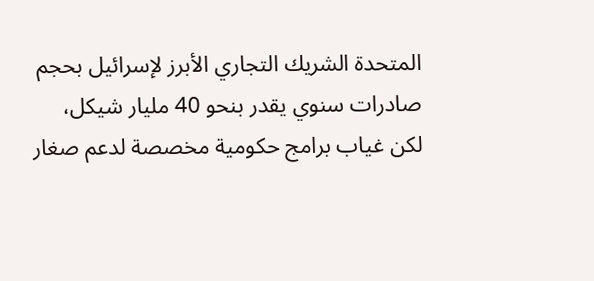المتحدة الشريك التجاري الأبرز لإسرائيل بحجم صادرات سنوي يقدر بنحو 40 مليار شيكل، لكن غياب برامج حكومية مخصصة لدعم صغار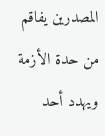المصدرين يفاقم من حدة الأزمة ويهدد أحد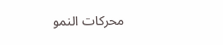محركات النمو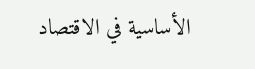الأساسية في الاقتصاد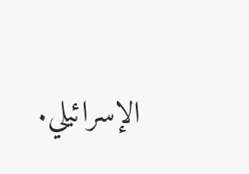الإسرائيلي.